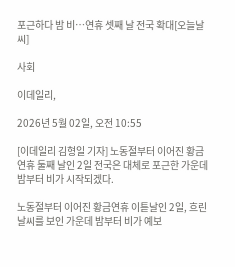포근하다 밤 비…연휴 셋째 날 전국 확대[오늘날씨]

사회

이데일리,

2026년 5월 02일, 오전 10:55

[이데일리 김형일 기자] 노동절부터 이어진 황금연휴 둘째 날인 2일 전국은 대체로 포근한 가운데 밤부터 비가 시작되겠다.

노동절부터 이어진 황금연휴 이튿날인 2일, 흐린 날씨를 보인 가운데 밤부터 비가 예보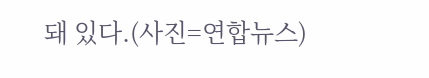돼 있다.(사진=연합뉴스)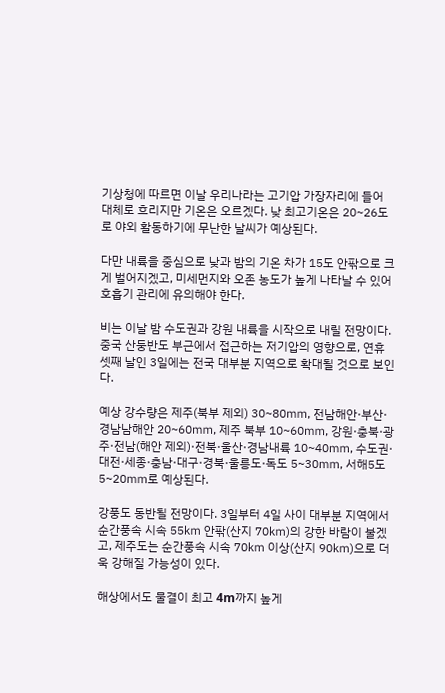기상청에 따르면 이날 우리나라는 고기압 가장자리에 들어 대체로 흐리지만 기온은 오르겠다. 낮 최고기온은 20~26도로 야외 활동하기에 무난한 날씨가 예상된다.

다만 내륙을 중심으로 낮과 밤의 기온 차가 15도 안팎으로 크게 벌어지겠고, 미세먼지와 오존 농도가 높게 나타날 수 있어 호흡기 관리에 유의해야 한다.

비는 이날 밤 수도권과 강원 내륙을 시작으로 내릴 전망이다. 중국 산둥반도 부근에서 접근하는 저기압의 영향으로, 연휴 셋째 날인 3일에는 전국 대부분 지역으로 확대될 것으로 보인다.

예상 강수량은 제주(북부 제외) 30~80㎜, 전남해안·부산·경남남해안 20~60㎜, 제주 북부 10~60㎜, 강원·충북·광주·전남(해안 제외)·전북·울산·경남내륙 10~40㎜, 수도권·대전·세종·충남·대구·경북·울릉도·독도 5~30㎜, 서해5도 5~20㎜로 예상된다.

강풍도 동반될 전망이다. 3일부터 4일 사이 대부분 지역에서 순간풍속 시속 55㎞ 안팎(산지 70㎞)의 강한 바람이 불겠고, 제주도는 순간풍속 시속 70㎞ 이상(산지 90㎞)으로 더욱 강해질 가능성이 있다.

해상에서도 물결이 최고 4m까지 높게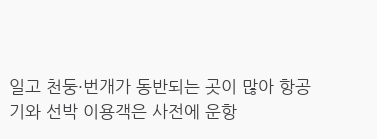일고 천둥·번개가 동반되는 곳이 많아 항공기와 선박 이용객은 사전에 운항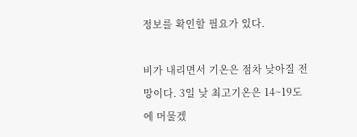정보를 확인할 필요가 있다.

비가 내리면서 기온은 점차 낮아질 전망이다. 3일 낮 최고기온은 14~19도에 머물겠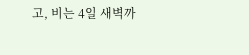고, 비는 4일 새벽까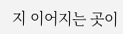지 이어지는 곳이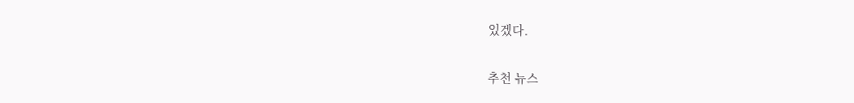있겠다.

추천 뉴스